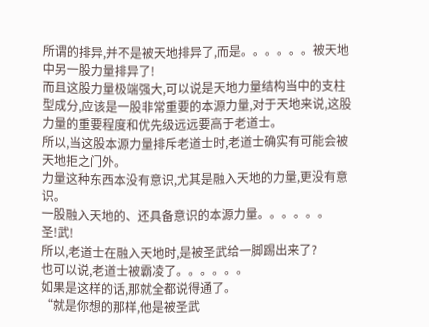所谓的排异,并不是被天地排异了,而是。。。。。。被天地中另一股力量排异了!
而且这股力量极端强大,可以说是天地力量结构当中的支柱型成分,应该是一股非常重要的本源力量,对于天地来说,这股力量的重要程度和优先级远远要高于老道士。
所以,当这股本源力量排斥老道士时,老道士确实有可能会被天地拒之门外。
力量这种东西本没有意识,尤其是融入天地的力量,更没有意识。
一股融入天地的、还具备意识的本源力量。。。。。。
圣!武!
所以,老道士在融入天地时,是被圣武给一脚踢出来了?
也可以说,老道士被霸凌了。。。。。。
如果是这样的话,那就全都说得通了。
“就是你想的那样,他是被圣武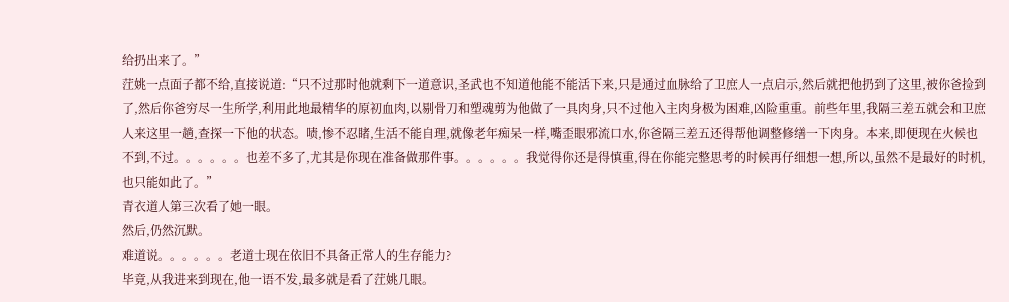给扔出来了。”
茳姚一点面子都不给,直接说道:“只不过那时他就剩下一道意识,圣武也不知道他能不能活下来,只是通过血脉给了卫庶人一点启示,然后就把他扔到了这里,被你爸捡到了,然后你爸穷尽一生所学,利用此地最精华的原初血肉,以剔骨刀和塑魂剪为他做了一具肉身,只不过他入主肉身极为困难,凶险重重。前些年里,我隔三差五就会和卫庶人来这里一趟,查探一下他的状态。啧,惨不忍睹,生活不能自理,就像老年痴呆一样,嘴歪眼邪流口水,你爸隔三差五还得帮他调整修缮一下肉身。本来,即便现在火候也不到,不过。。。。。。也差不多了,尤其是你现在准备做那件事。。。。。。我觉得你还是得慎重,得在你能完整思考的时候再仔细想一想,所以,虽然不是最好的时机,也只能如此了。”
青衣道人第三次看了她一眼。
然后,仍然沉默。
难道说。。。。。。老道士现在依旧不具备正常人的生存能力?
毕竟,从我进来到现在,他一语不发,最多就是看了茳姚几眼。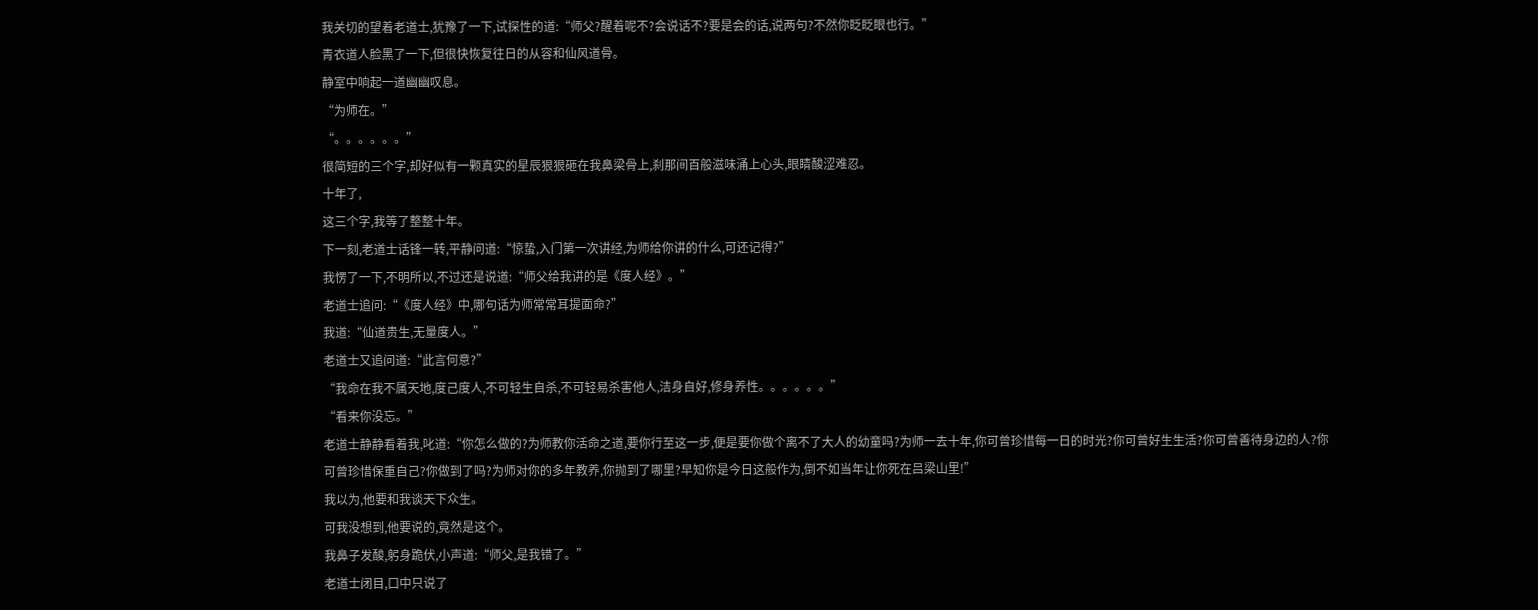我关切的望着老道士,犹豫了一下,试探性的道:“师父?醒着呢不?会说话不?要是会的话,说两句?不然你眨眨眼也行。”
青衣道人脸黑了一下,但很快恢复往日的从容和仙风道骨。
静室中响起一道幽幽叹息。
“为师在。”
“。。。。。。”
很简短的三个字,却好似有一颗真实的星辰狠狠砸在我鼻梁骨上,刹那间百般滋味涌上心头,眼睛酸涩难忍。
十年了,
这三个字,我等了整整十年。
下一刻,老道士话锋一转,平静问道:“惊蛰,入门第一次讲经,为师给你讲的什么,可还记得?”
我愣了一下,不明所以,不过还是说道:“师父给我讲的是《度人经》。”
老道士追问:“《度人经》中,哪句话为师常常耳提面命?”
我道:“仙道贵生,无量度人。”
老道士又追问道:“此言何意?”
“我命在我不属天地,度己度人,不可轻生自杀,不可轻易杀害他人,洁身自好,修身养性。。。。。。”
“看来你没忘。”
老道士静静看着我,叱道:“你怎么做的?为师教你活命之道,要你行至这一步,便是要你做个离不了大人的幼童吗?为师一去十年,你可曾珍惜每一日的时光?你可曾好生生活?你可曾善待身边的人?你可曾珍惜保重自己?你做到了吗?为师对你的多年教养,你抛到了哪里?早知你是今日这般作为,倒不如当年让你死在吕梁山里!”
我以为,他要和我谈天下众生。
可我没想到,他要说的,竟然是这个。
我鼻子发酸,躬身跪伏,小声道:“师父,是我错了。”
老道士闭目,口中只说了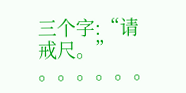三个字:“请戒尺。”
。。。。。。